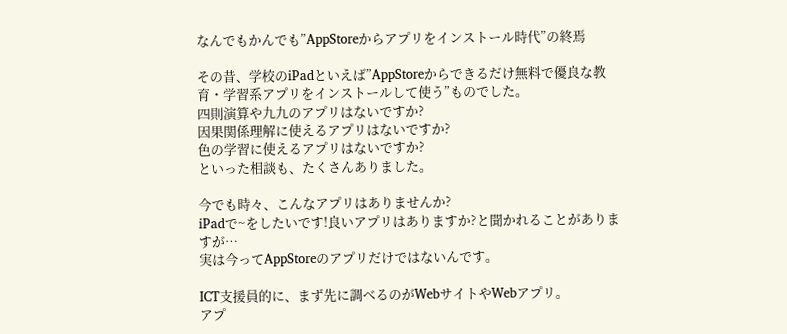なんでもかんでも”AppStoreからアプリをインストール時代”の終焉

その昔、学校のiPadといえば”AppStoreからできるだけ無料で優良な教育・学習系アプリをインストールして使う”ものでした。
四則演算や九九のアプリはないですか?
因果関係理解に使えるアプリはないですか?
色の学習に使えるアプリはないですか?
といった相談も、たくさんありました。

今でも時々、こんなアプリはありませんか?
iPadで~をしたいです!良いアプリはありますか?と聞かれることがありますが…
実は今ってAppStoreのアプリだけではないんです。

ICT支援員的に、まず先に調べるのがWebサイトやWebアプリ。
アプ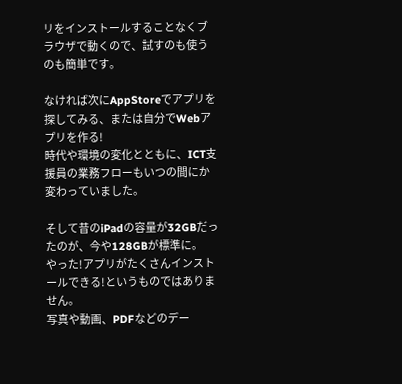リをインストールすることなくブラウザで動くので、試すのも使うのも簡単です。

なければ次にAppStoreでアプリを探してみる、または自分でWebアプリを作る!
時代や環境の変化とともに、ICT支援員の業務フローもいつの間にか変わっていました。

そして昔のiPadの容量が32GBだったのが、今や128GBが標準に。
やった!アプリがたくさんインストールできる!というものではありません。
写真や動画、PDFなどのデー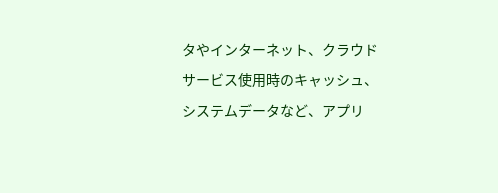タやインターネット、クラウドサービス使用時のキャッシュ、システムデータなど、アプリ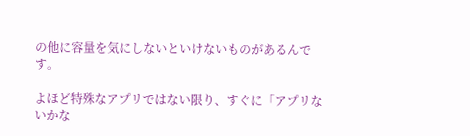の他に容量を気にしないといけないものがあるんです。

よほど特殊なアプリではない限り、すぐに「アプリないかな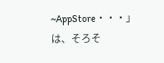~AppStore・・・」は、そろそ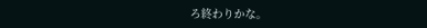ろ終わりかな。